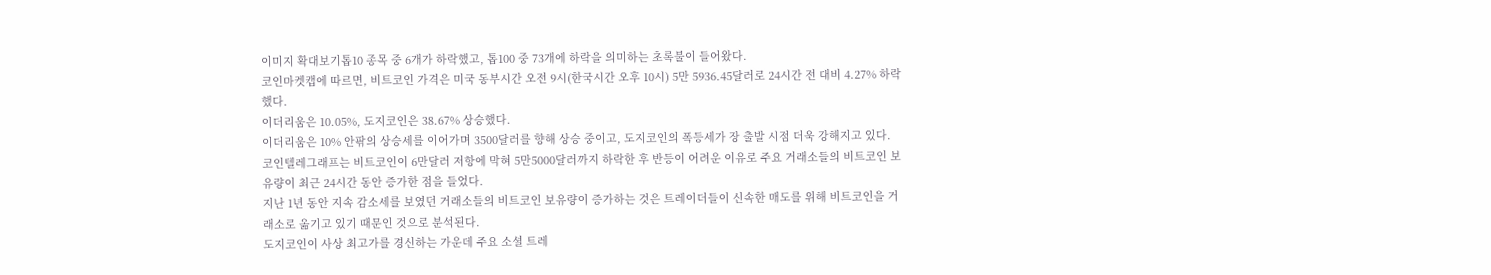이미지 확대보기톱10 종목 중 6개가 하락했고, 톱100 중 73개에 하락을 의미하는 초록불이 들어왔다.
코인마켓캡에 따르면, 비트코인 가격은 미국 동부시간 오전 9시(한국시간 오후 10시) 5만 5936.45달러로 24시간 전 대비 4.27% 하락했다.
이더리움은 10.05%, 도지코인은 38.67% 상승했다.
이더리움은 10% 안팎의 상승세를 이어가며 3500달러를 향해 상승 중이고, 도지코인의 폭등세가 장 출발 시점 더욱 강해지고 있다.
코인텔레그래프는 비트코인이 6만달러 저항에 막혀 5만5000달러까지 하락한 후 반등이 어려운 이유로 주요 거래소들의 비트코인 보유량이 최근 24시간 동안 증가한 점을 들었다.
지난 1년 동안 지속 감소세를 보였던 거래소들의 비트코인 보유량이 증가하는 것은 트레이더들이 신속한 매도를 위해 비트코인을 거래소로 옮기고 있기 때문인 것으로 분석된다.
도지코인이 사상 최고가를 경신하는 가운데 주요 소셜 트레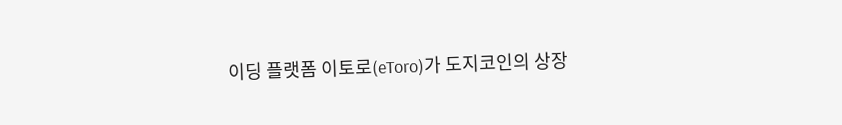이딩 플랫폼 이토로(eToro)가 도지코인의 상장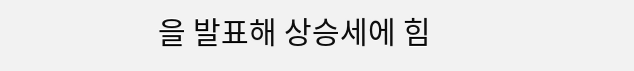을 발표해 상승세에 힘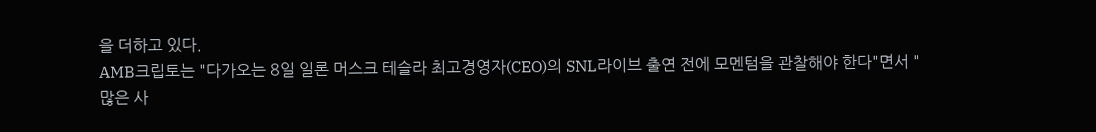을 더하고 있다.
AMB크립토는 "다가오는 8일 일론 머스크 테슬라 최고경영자(CEO)의 SNL라이브 출연 전에 모멘텀을 관찰해야 한다"면서 "많은 사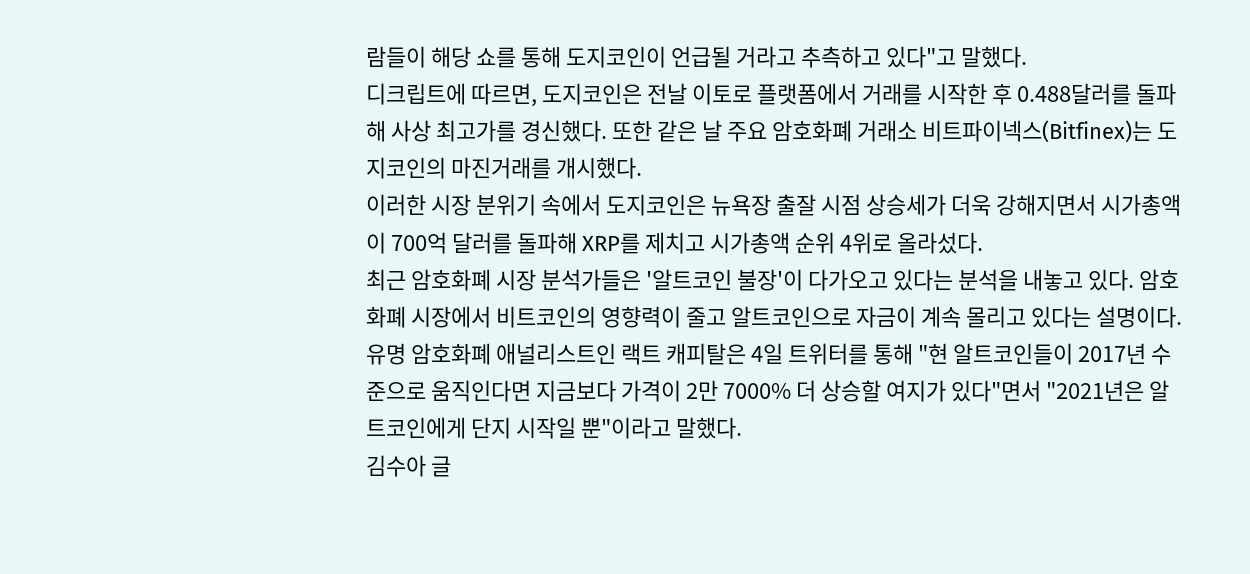람들이 해당 쇼를 통해 도지코인이 언급될 거라고 추측하고 있다"고 말했다.
디크립트에 따르면, 도지코인은 전날 이토로 플랫폼에서 거래를 시작한 후 0.488달러를 돌파해 사상 최고가를 경신했다. 또한 같은 날 주요 암호화폐 거래소 비트파이넥스(Bitfinex)는 도지코인의 마진거래를 개시했다.
이러한 시장 분위기 속에서 도지코인은 뉴욕장 출잘 시점 상승세가 더욱 강해지면서 시가총액이 700억 달러를 돌파해 XRP를 제치고 시가총액 순위 4위로 올라섰다.
최근 암호화폐 시장 분석가들은 '알트코인 불장'이 다가오고 있다는 분석을 내놓고 있다. 암호화폐 시장에서 비트코인의 영향력이 줄고 알트코인으로 자금이 계속 몰리고 있다는 설명이다.
유명 암호화폐 애널리스트인 랙트 캐피탈은 4일 트위터를 통해 "현 알트코인들이 2017년 수준으로 움직인다면 지금보다 가격이 2만 7000% 더 상승할 여지가 있다"면서 "2021년은 알트코인에게 단지 시작일 뿐"이라고 말했다.
김수아 글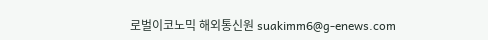로벌이코노믹 해외통신원 suakimm6@g-enews.com